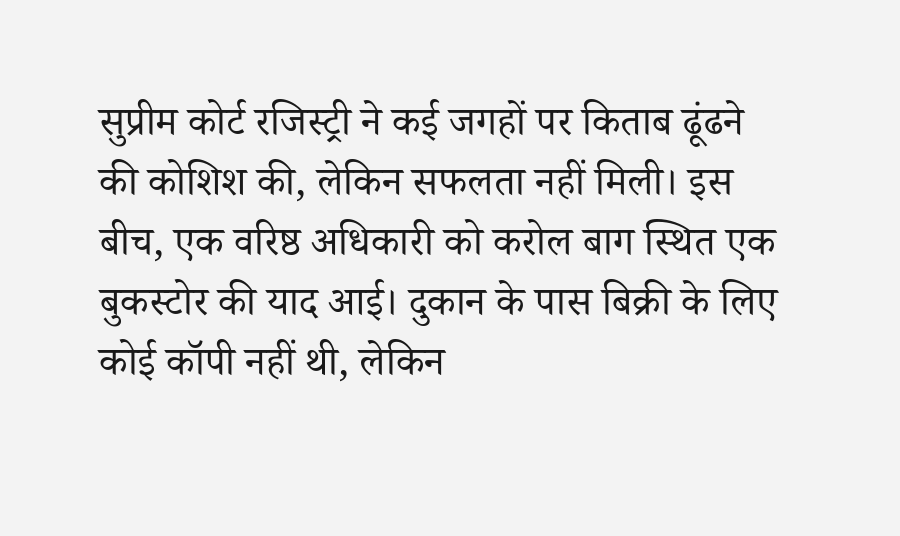सुप्रीम कोर्ट रजिस्ट्री ने कई जगहों पर किताब ढूंढने की कोशिश की, लेकिन सफलता नहीं मिली। इस बीच, एक वरिष्ठ अधिकारी को करोल बाग स्थित एक बुकस्टोर की याद आई। दुकान के पास बिक्री के लिए कोई कॉपी नहीं थी, लेकिन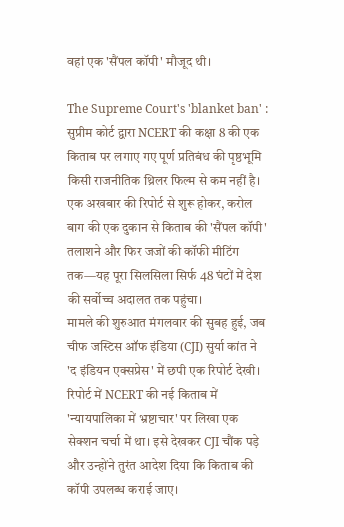वहां एक 'सैंपल कॉपी' मौजूद थी।

The Supreme Court's 'blanket ban' : सुप्रीम कोर्ट द्वारा NCERT की कक्षा 8 की एक किताब पर लगाए गए पूर्ण प्रतिबंध की पृष्ठभूमि किसी राजनीतिक थ्रिलर फिल्म से कम नहीं है। एक अखबार की रिपोर्ट से शुरू होकर, करोल बाग की एक दुकान से किताब की 'सैंपल कॉपी' तलाशने और फिर जजों की कॉफी मीटिंग तक—यह पूरा सिलसिला सिर्फ 48 घंटों में देश की सर्वोच्च अदालत तक पहुंचा।
मामले की शुरुआत मंगलवार की सुबह हुई, जब चीफ जस्टिस ऑफ इंडिया (CJI) सुर्या कांत ने 'द इंडियन एक्सप्रेस' में छपी एक रिपोर्ट देखी। रिपोर्ट में NCERT की नई किताब में 'न्यायपालिका में भ्रष्टाचार' पर लिखा एक सेक्शन चर्चा में था। इसे देखकर CJI चौंक पड़े और उन्होंने तुरंत आदेश दिया कि किताब की कॉपी उपलब्ध कराई जाए।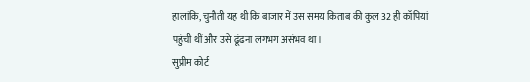हालांकि, चुनौती यह थी कि बाजार में उस समय किताब की कुल 32 ही कॉपियां पहुंची थीं और उसे ढूंढना लगभग असंभव था।
सुप्रीम कोर्ट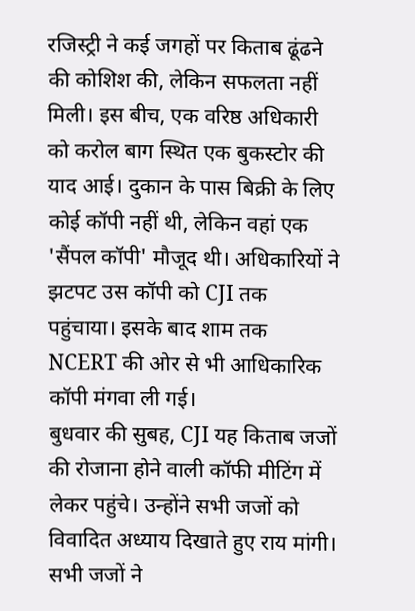रजिस्ट्री ने कई जगहों पर किताब ढूंढने की कोशिश की, लेकिन सफलता नहीं मिली। इस बीच, एक वरिष्ठ अधिकारी को करोल बाग स्थित एक बुकस्टोर की याद आई। दुकान के पास बिक्री के लिए कोई कॉपी नहीं थी, लेकिन वहां एक 'सैंपल कॉपी' मौजूद थी। अधिकारियों ने झटपट उस कॉपी को CJI तक पहुंचाया। इसके बाद शाम तक NCERT की ओर से भी आधिकारिक कॉपी मंगवा ली गई।
बुधवार की सुबह, CJI यह किताब जजों की रोजाना होने वाली कॉफी मीटिंग में लेकर पहुंचे। उन्होंने सभी जजों को विवादित अध्याय दिखाते हुए राय मांगी। सभी जजों ने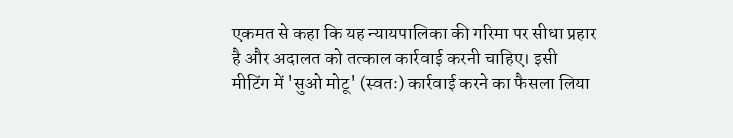एकमत से कहा कि यह न्यायपालिका की गरिमा पर सीधा प्रहार है और अदालत को तत्काल कार्रवाई करनी चाहिए। इसी मीटिंग में 'सुओ मोटू' (स्वतः) कार्रवाई करने का फैसला लिया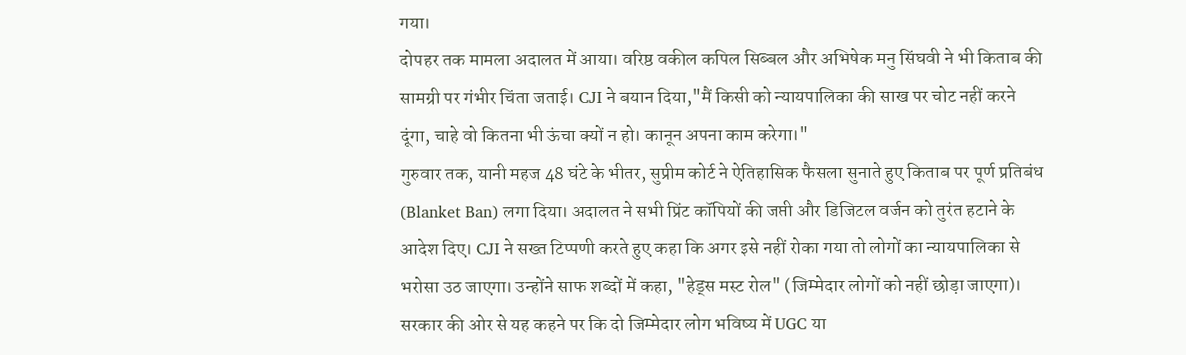गया।
दोपहर तक मामला अदालत में आया। वरिष्ठ वकील कपिल सिब्बल और अभिषेक मनु सिंघवी ने भी किताब की सामग्री पर गंभीर चिंता जताई। CJI ने बयान दिया,"मैं किसी को न्यायपालिका की साख पर चोट नहीं करने दूंगा, चाहे वो कितना भी ऊंचा क्यों न हो। कानून अपना काम करेगा।"
गुरुवार तक, यानी महज 48 घंटे के भीतर, सुप्रीम कोर्ट ने ऐतिहासिक फैसला सुनाते हुए किताब पर पूर्ण प्रतिबंध (Blanket Ban) लगा दिया। अदालत ने सभी प्रिंट कॉपियों की जप्ती और डिजिटल वर्जन को तुरंत हटाने के आदेश दिए। CJI ने सख्त टिप्पणी करते हुए कहा कि अगर इसे नहीं रोका गया तो लोगों का न्यायपालिका से भरोसा उठ जाएगा। उन्होंने साफ शब्दों में कहा, "हेड्स मस्ट रोल" (जिम्मेदार लोगों को नहीं छोड़ा जाएगा)। सरकार की ओर से यह कहने पर कि दो जिम्मेदार लोग भविष्य में UGC या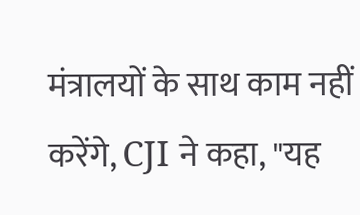मंत्रालयों के साथ काम नहीं करेंगे, CJI ने कहा, "यह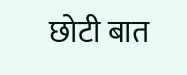छोटी बात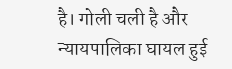है। गोली चली है और न्यायपालिका घायल हुई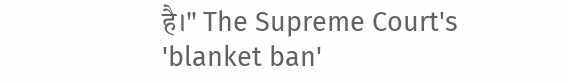है।" The Supreme Court's 'blanket ban'